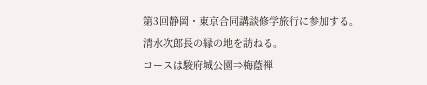第3回静岡・東京合同講談修学旅行に参加する。
清水次郎長の縁の地を訪ねる。
コースは駿府城公園⇒梅蔭禅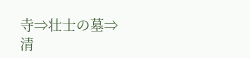寺⇒壮士の墓⇒清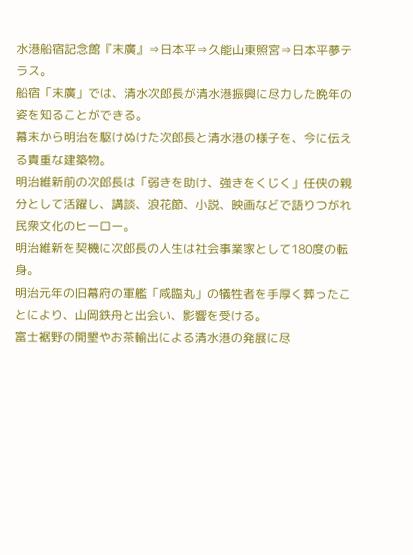水港船宿記念館『末廣』⇒日本平⇒久能山東照宮⇒日本平夢テラス。
船宿「末廣」では、清水次郎長が清水港振興に尽力した晩年の姿を知ることができる。
幕末から明治を駆けぬけた次郎長と清水港の様子を、今に伝える貴重な建築物。
明治維新前の次郎長は「弱きを助け、強きをくじく」任侠の親分として活躍し、講談、浪花節、小説、映画などで語りつがれ民衆文化のヒーロー。
明治維新を契機に次郎長の人生は社会事業家として180度の転身。
明治元年の旧幕府の軍艦「咸臨丸」の犠牲者を手厚く葬ったことにより、山岡鉄舟と出会い、影響を受ける。
富士裾野の開墾やお茶輸出による清水港の発展に尽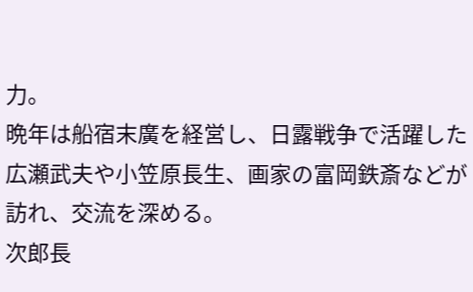力。
晩年は船宿末廣を経営し、日露戦争で活躍した広瀬武夫や小笠原長生、画家の富岡鉄斎などが訪れ、交流を深める。
次郎長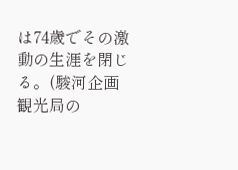は74歳でその激動の生涯を閉じる。(駿河企画観光局の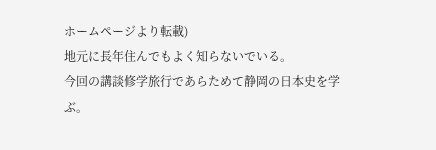ホームページより転載)
地元に長年住んでもよく知らないでいる。
今回の講談修学旅行であらためて静岡の日本史を学ぶ。